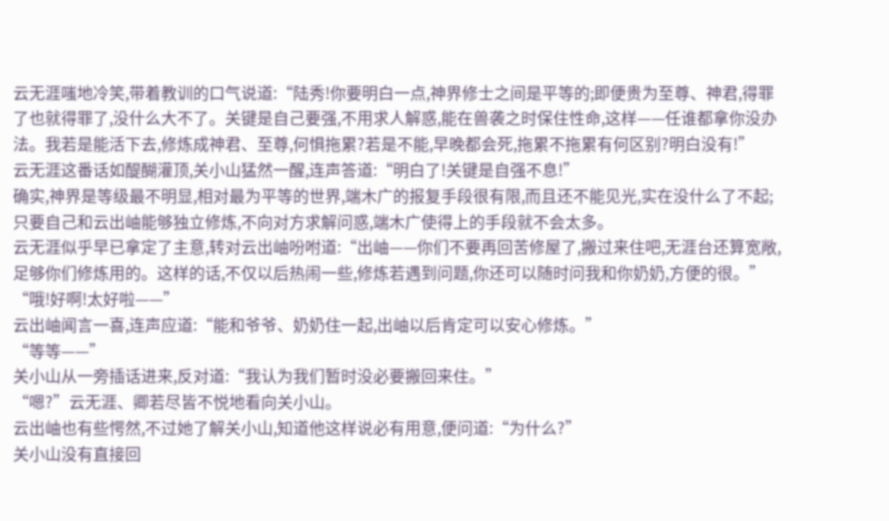云无涯嗤地冷笑,带着教训的口气说道:“陆秀!你要明白一点,神界修士之间是平等的;即便贵为至尊、神君,得罪了也就得罪了,没什么大不了。关键是自己要强,不用求人解惑,能在兽袭之时保住性命,这样——任谁都拿你没办法。我若是能活下去,修炼成神君、至尊,何惧拖累?若是不能,早晚都会死,拖累不拖累有何区别?明白没有!”
云无涯这番话如醍醐灌顶,关小山猛然一醒,连声答道:“明白了!关键是自强不息!”
确实,神界是等级最不明显,相对最为平等的世界,端木广的报复手段很有限,而且还不能见光,实在没什么了不起;只要自己和云出岫能够独立修炼,不向对方求解问惑,端木广使得上的手段就不会太多。
云无涯似乎早已拿定了主意,转对云出岫吩咐道:“出岫——你们不要再回苦修屋了,搬过来住吧,无涯台还算宽敞,足够你们修炼用的。这样的话,不仅以后热闹一些,修炼若遇到问题,你还可以随时问我和你奶奶,方便的很。”
“哦!好啊!太好啦——”
云出岫闻言一喜,连声应道:“能和爷爷、奶奶住一起,出岫以后肯定可以安心修炼。”
“等等——”
关小山从一旁插话进来,反对道:“我认为我们暂时没必要搬回来住。”
“嗯?”云无涯、卿若尽皆不悦地看向关小山。
云出岫也有些愕然,不过她了解关小山,知道他这样说必有用意,便问道:“为什么?”
关小山没有直接回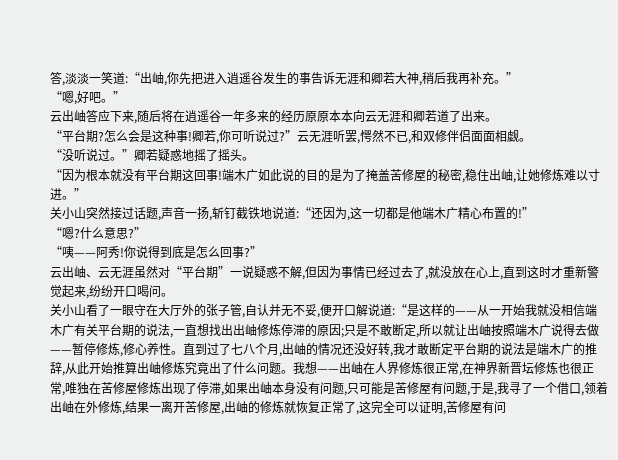答,淡淡一笑道:“出岫,你先把进入逍遥谷发生的事告诉无涯和卿若大神,稍后我再补充。”
“嗯,好吧。”
云出岫答应下来,随后将在逍遥谷一年多来的经历原原本本向云无涯和卿若道了出来。
“平台期?怎么会是这种事!卿若,你可听说过?”云无涯听罢,愕然不已,和双修伴侣面面相觑。
“没听说过。”卿若疑惑地摇了摇头。
“因为根本就没有平台期这回事!端木广如此说的目的是为了掩盖苦修屋的秘密,稳住出岫,让她修炼难以寸进。”
关小山突然接过话题,声音一扬,斩钉截铁地说道:“还因为,这一切都是他端木广精心布置的!”
“嗯?什么意思?”
“咦——阿秀!你说得到底是怎么回事?”
云出岫、云无涯虽然对“平台期”一说疑惑不解,但因为事情已经过去了,就没放在心上,直到这时才重新警觉起来,纷纷开口喝问。
关小山看了一眼守在大厅外的张子管,自认并无不妥,便开口解说道:“是这样的——从一开始我就没相信端木广有关平台期的说法,一直想找出出岫修炼停滞的原因;只是不敢断定,所以就让出岫按照端木广说得去做——暂停修炼,修心养性。直到过了七八个月,出岫的情况还没好转,我才敢断定平台期的说法是端木广的推辞,从此开始推算出岫修炼究竟出了什么问题。我想——出岫在人界修炼很正常,在神界新晋坛修炼也很正常,唯独在苦修屋修炼出现了停滞,如果出岫本身没有问题,只可能是苦修屋有问题,于是,我寻了一个借口,领着出岫在外修炼,结果一离开苦修屋,出岫的修炼就恢复正常了,这完全可以证明,苦修屋有问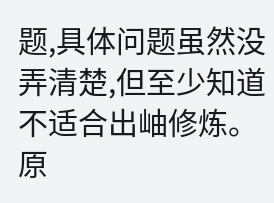题,具体问题虽然没弄清楚,但至少知道不适合出岫修炼。原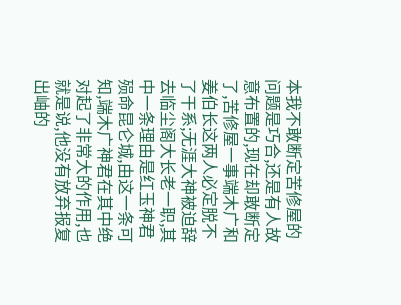本我不敢断定苦修屋的问题是巧合,还是有人故意布置的,现在却敢断定了,苦修屋一事端木广和姜伯长这两人必定脱不了干系;无涯大神被迫辞去临尘阁大长老一职,其中一条理由是红玉神君殒命昆仑城,由这一条可知,端木广神君在其中绝对起了非常大的作用,也就是说,他没有放弃报复出岫的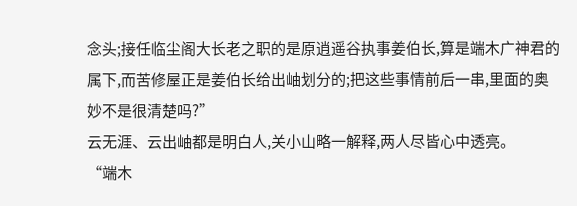念头;接任临尘阁大长老之职的是原逍遥谷执事姜伯长,算是端木广神君的属下,而苦修屋正是姜伯长给出岫划分的;把这些事情前后一串,里面的奥妙不是很清楚吗?”
云无涯、云出岫都是明白人,关小山略一解释,两人尽皆心中透亮。
“端木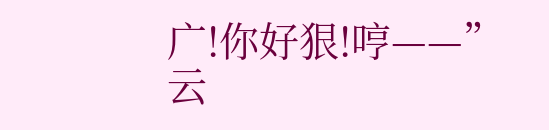广!你好狠!哼——”云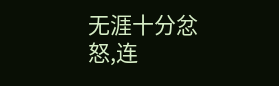无涯十分忿怒,连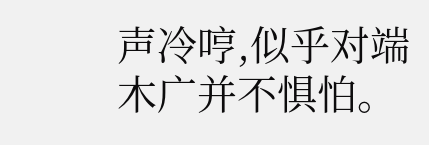声冷哼,似乎对端木广并不惧怕。